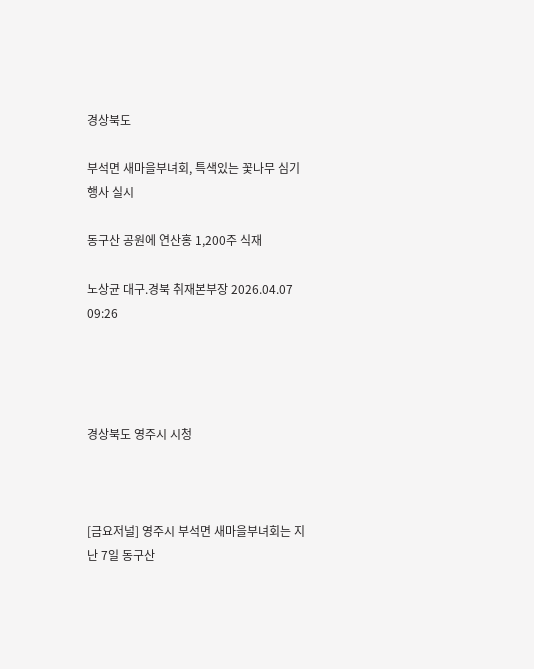경상북도

부석면 새마을부녀회, 특색있는 꽃나무 심기 행사 실시

동구산 공원에 연산홍 1,200주 식재

노상균 대구.경북 취재본부장 2026.04.07 09:26




경상북도 영주시 시청



[금요저널] 영주시 부석면 새마을부녀회는 지난 7일 동구산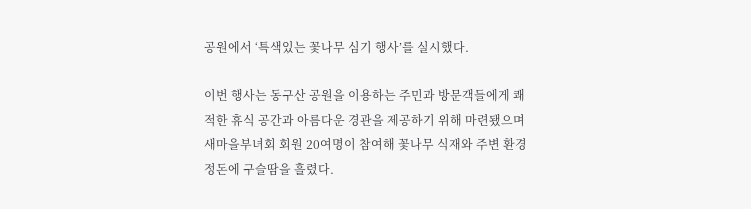공원에서 ‘특색있는 꽃나무 심기 행사’를 실시했다.

이번 행사는 동구산 공원을 이용하는 주민과 방문객들에게 쾌적한 휴식 공간과 아름다운 경관을 제공하기 위해 마련됐으며 새마을부녀회 회원 20여명이 참여해 꽃나무 식재와 주변 환경 정돈에 구슬땀을 흘렸다.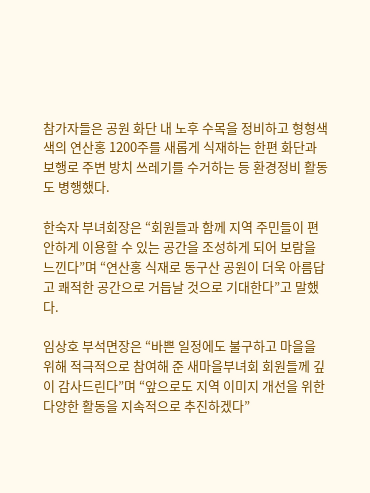참가자들은 공원 화단 내 노후 수목을 정비하고 형형색색의 연산홍 1200주를 새롭게 식재하는 한편 화단과 보행로 주변 방치 쓰레기를 수거하는 등 환경정비 활동도 병행했다.

한숙자 부녀회장은 “회원들과 함께 지역 주민들이 편안하게 이용할 수 있는 공간을 조성하게 되어 보람을 느낀다”며 “연산홍 식재로 동구산 공원이 더욱 아름답고 쾌적한 공간으로 거듭날 것으로 기대한다”고 말했다.

임상호 부석면장은 “바쁜 일정에도 불구하고 마을을 위해 적극적으로 참여해 준 새마을부녀회 회원들께 깊이 감사드린다”며 “앞으로도 지역 이미지 개선을 위한 다양한 활동을 지속적으로 추진하겠다”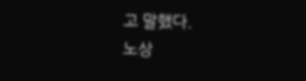고 말했다.
노상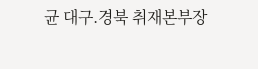균 대구.경북 취재본부장